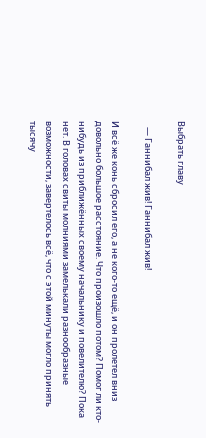Выбрать главу

   — Ганнибал жив! Ганнибал жив!

И всё же конь сбросил его, а не кого-то ещё, и он пролетел вниз довольно большое расстояние. Что произошло потом? Помог ли кто-нибудь из приближённых своему начальнику и повелителю? Пока нет. В головах свиты молниями замелькали разнообразные возможности, завертелось всё, что с этой минуты могло принять тысячу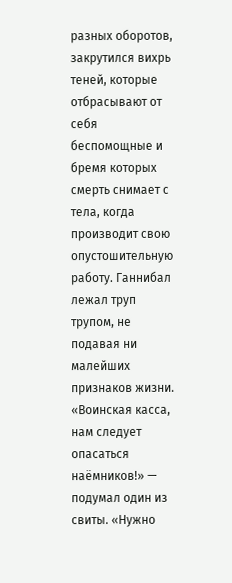разных оборотов, закрутился вихрь теней, которые отбрасывают от себя беспомощные и бремя которых смерть снимает с тела, когда производит свою опустошительную работу. Ганнибал лежал труп трупом, не подавая ни малейших признаков жизни. «Воинская касса, нам следует опасаться наёмников!» — подумал один из свиты. «Нужно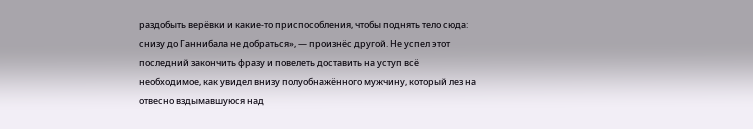раздобыть верёвки и какие-то приспособления, чтобы поднять тело сюда: снизу до Ганнибала не добраться», — произнёс другой. Не успел этот последний закончить фразу и повелеть доставить на уступ всё необходимое, как увидел внизу полуобнажённого мужчину, который лез на отвесно вздымавшуюся над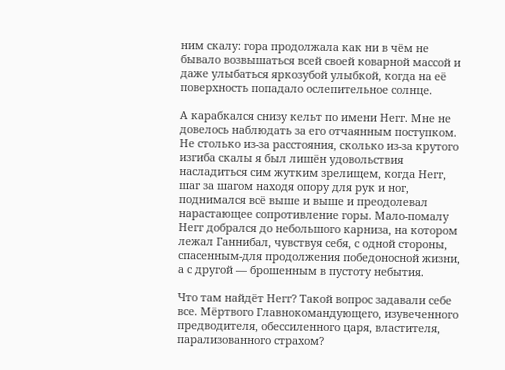ним скалу: гора продолжала как ни в чём не бывало возвышаться всей своей коварной массой и даже улыбаться яркозубой улыбкой, когда на её поверхность попадало ослепительное солнце.

А карабкался снизу кельт по имени Негг. Мне не довелось наблюдать за его отчаянным поступком. Не столько из-за расстояния, сколько из-за крутого изгиба скалы я был лишён удовольствия насладиться сим жутким зрелищем, когда Негг, шаг за шагом находя опору для рук и ног, поднимался всё выше и выше и преодолевал нарастающее сопротивление горы. Мало-помалу Негг добрался до небольшого карниза, на котором лежал Ганнибал, чувствуя себя, с одной стороны, спасенным-для продолжения победоносной жизни, а с другой — брошенным в пустоту небытия.

Что там найдёт Негг? Такой вопрос задавали себе все. Мёртвого Главнокомандующего, изувеченного предводителя, обессиленного царя, властителя, парализованного страхом?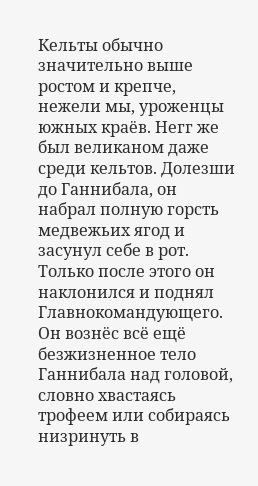Кельты обычно значительно выше ростом и крепче, нежели мы, уроженцы южных краёв. Негг же был великаном даже среди кельтов. Долезши до Ганнибала, он набрал полную горсть медвежьих ягод и засунул себе в рот. Только после этого он наклонился и поднял Главнокомандующего. Он вознёс всё ещё безжизненное тело Ганнибала над головой, словно хвастаясь трофеем или собираясь низринуть в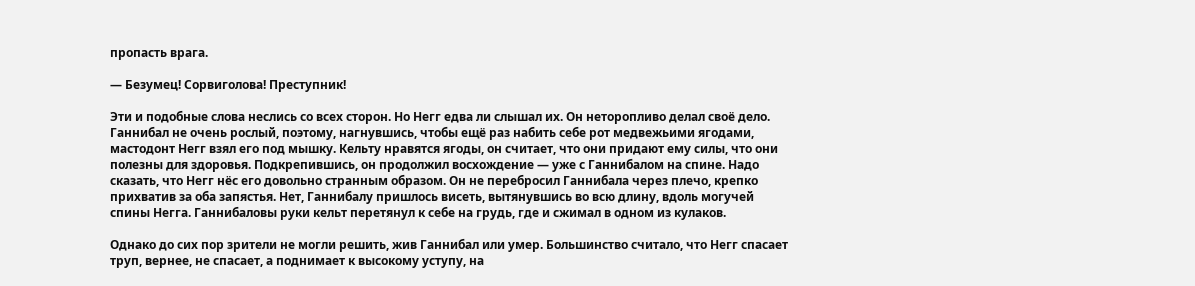пропасть врага.

— Безумец! Сорвиголова! Преступник!

Эти и подобные слова неслись со всех сторон. Но Негг едва ли слышал их. Он неторопливо делал своё дело. Ганнибал не очень рослый, поэтому, нагнувшись, чтобы ещё раз набить себе рот медвежьими ягодами, мастодонт Негг взял его под мышку. Кельту нравятся ягоды, он считает, что они придают ему силы, что они полезны для здоровья. Подкрепившись, он продолжил восхождение — уже с Ганнибалом на спине. Надо сказать, что Негг нёс его довольно странным образом. Он не перебросил Ганнибала через плечо, крепко прихватив за оба запястья. Нет, Ганнибалу пришлось висеть, вытянувшись во всю длину, вдоль могучей спины Негга. Ганнибаловы руки кельт перетянул к себе на грудь, где и сжимал в одном из кулаков.

Однако до сих пор зрители не могли решить, жив Ганнибал или умер. Большинство считало, что Негг спасает труп, вернее, не спасает, а поднимает к высокому уступу, на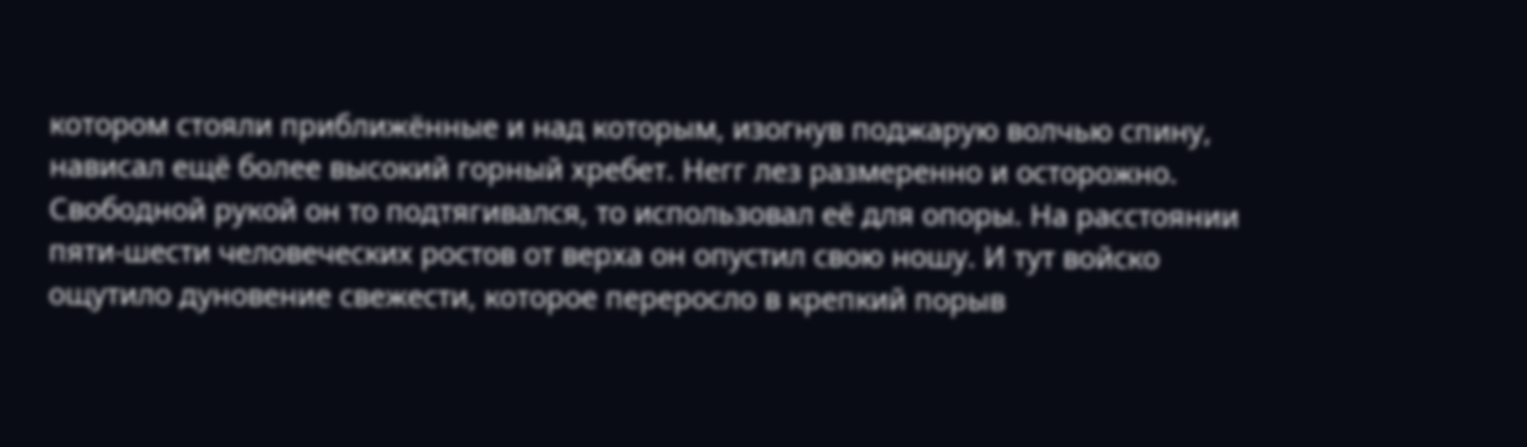котором стояли приближённые и над которым, изогнув поджарую волчью спину, нависал ещё более высокий горный хребет. Негг лез размеренно и осторожно. Свободной рукой он то подтягивался, то использовал её для опоры. На расстоянии пяти-шести человеческих ростов от верха он опустил свою ношу. И тут войско ощутило дуновение свежести, которое переросло в крепкий порыв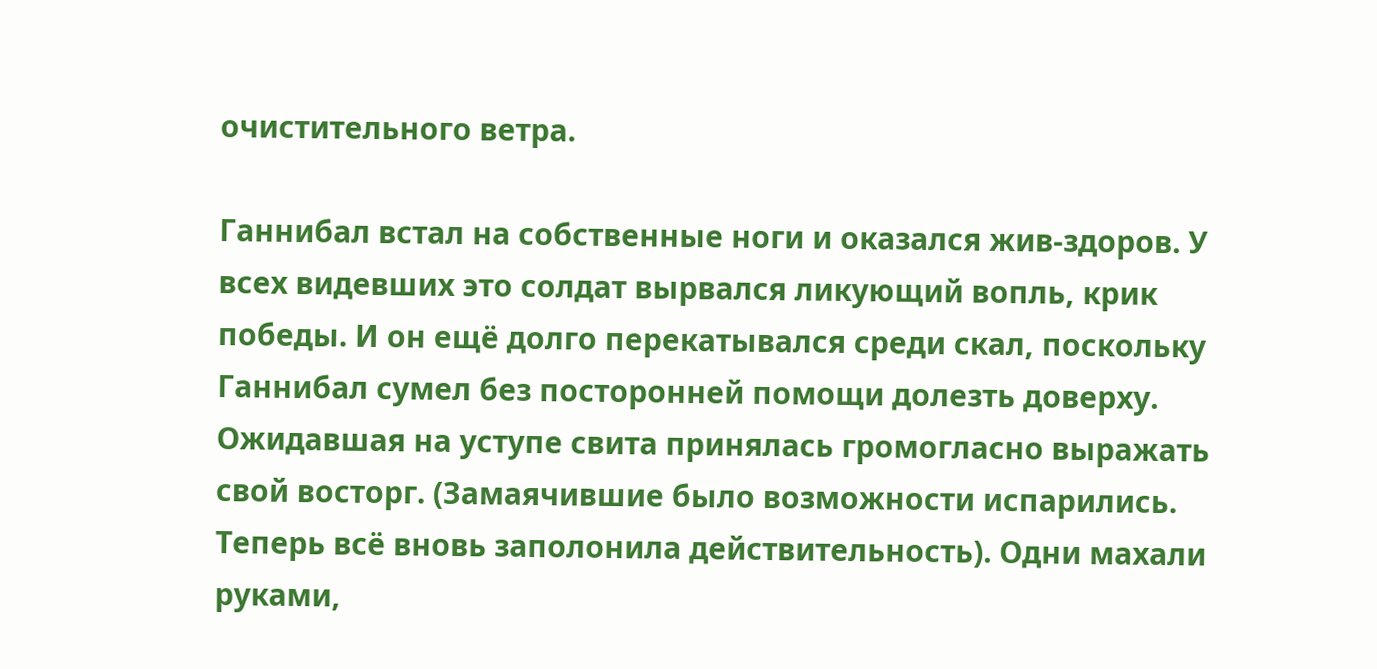очистительного ветра.

Ганнибал встал на собственные ноги и оказался жив-здоров. У всех видевших это солдат вырвался ликующий вопль, крик победы. И он ещё долго перекатывался среди скал, поскольку Ганнибал сумел без посторонней помощи долезть доверху. Ожидавшая на уступе свита принялась громогласно выражать свой восторг. (Замаячившие было возможности испарились. Теперь всё вновь заполонила действительность). Одни махали руками,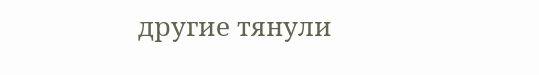другие тянули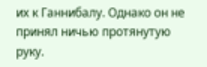их к Ганнибалу. Однако он не принял ничью протянутую руку.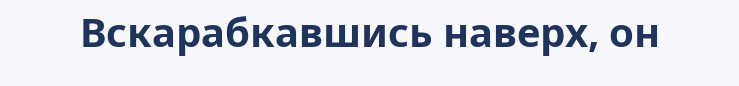Вскарабкавшись наверх, он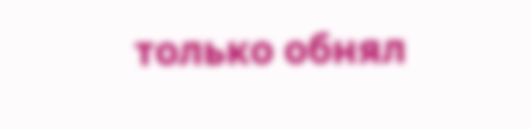только обнял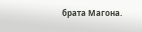брата Магона.